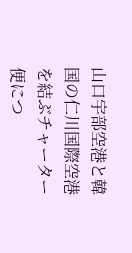山口宇部空港と韓国の仁川国際空港を結ぶチャーター便につ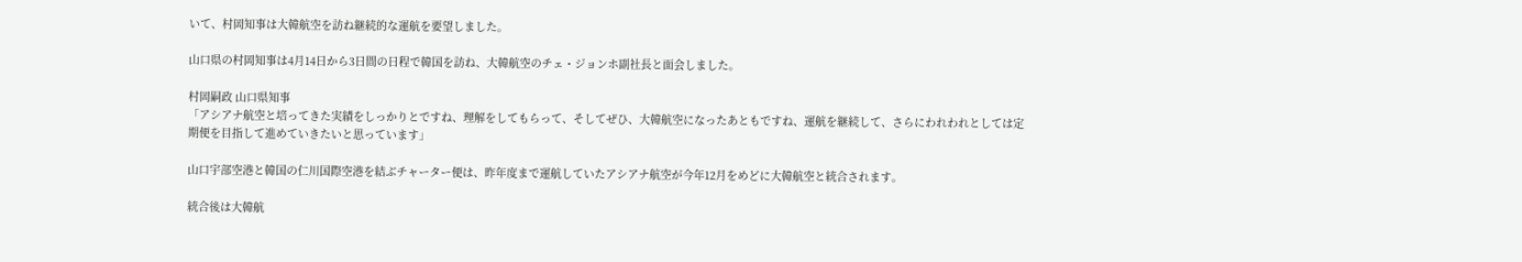いて、村岡知事は大韓航空を訪ね継続的な運航を要望しました。

山口県の村岡知事は4月14日から3日間の日程で韓国を訪ね、大韓航空のチェ・ジョンホ副社長と面会しました。

村岡嗣政 山口県知事
「アシアナ航空と培ってきた実績をしっかりとですね、理解をしてもらって、そしてぜひ、大韓航空になったあともですね、運航を継続して、さらにわれわれとしては定期便を目指して進めていきたいと思っています」

山口宇部空港と韓国の仁川国際空港を結ぶチャーター便は、昨年度まで運航していたアシアナ航空が今年12月をめどに大韓航空と統合されます。

統合後は大韓航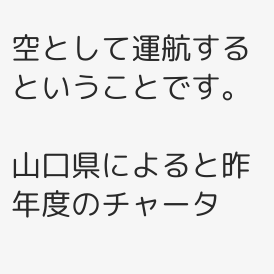空として運航するということです。

山口県によると昨年度のチャータ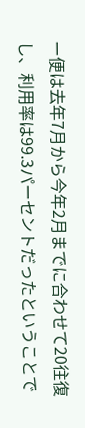ー便は去年7月から今年2月までに合わせて20往復し、利用率は99.3パーセントだったということで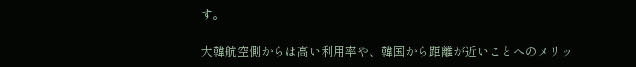す。

大韓航空側からは高い利用率や、韓国から距離が近いことへのメリッ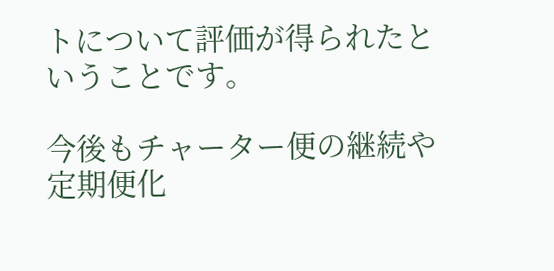トについて評価が得られたということです。

今後もチャーター便の継続や定期便化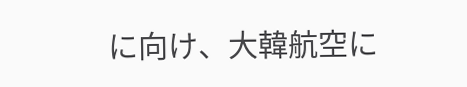に向け、大韓航空に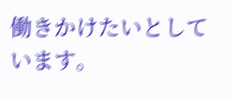働きかけたいとしています。